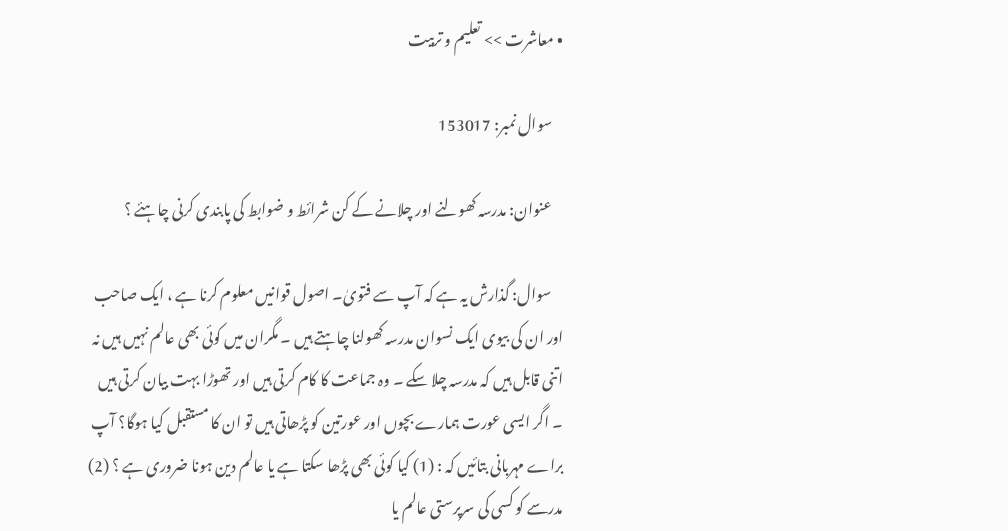• معاشرت >> تعلیم و تربیت

    سوال نمبر: 153017

    عنوان: مدرسہ کھولنے اور چلانے کے کن شرائط و ضوابط کی پابندی کرنی چاہئے ؟

    سوال: گذارش یہ ہے کہ آپ سے فتویٰ۔ اصول قوانیں معلوم کرنا ہے ، ایک صاحب اور ان کی بیوی ایک نسوان مدرسہ کھولنا چاہتے ہیں ۔ مگران میں کوئی بھی عالم نہیں ہیں نہ اتنی قابل ہیں کہ مدرسہ چلا سکے ۔ وہ جماعت کا کام کرتی ہیں اور تھوڑا بہت بیان کرتی ہیں ۔ اگر ایسی عورت ہمارے بچوں اور عورتین کو پڑھاتی ہیں تو ان کا مستقبل کیا ہوگا؟ آپ براے مہربانی بتائیں کہ : (1) کیا کوئی بھی پڑھا سکتا ہے یا عالم دین ہونا ضروری ہے ؟ (2) مدرسے کو کسی کی سرپرستی عالم یا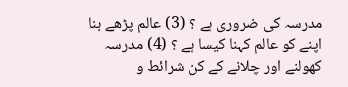مدرسہ کی ضروری ہے ؟ (3) عالم پڑھے بنا اپنے کو عالم کہنا کیسا ہے ؟ (4) مدرسہ کھولنے اور چلانے کے کن شرائط و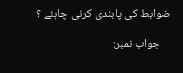ضوابط کی پابندی کرنی چاہئے ؟

    جواب نمبر: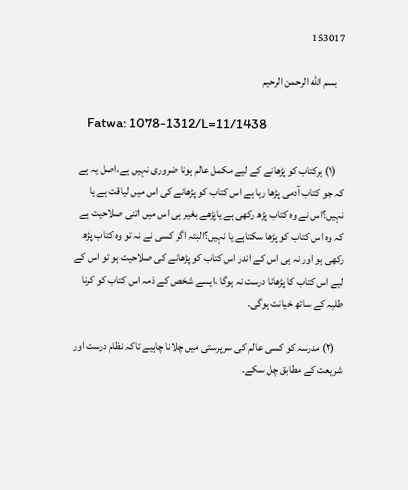153017

    بسم الله الرحمن الرحيم

    Fatwa: 1078-1312/L=11/1438

    (۱) ہرکتاب کو پڑھانے کے لیے مکمل عالم ہونا ضروری نہیں ہے،اصل یہ ہے کہ جو کتاب آدمی پڑھا رہا ہے اس کتاب کو پڑھانے کی اس میں لیاقت ہے یا نہیں؟اس نے وہ کتاب پڑھ رکھی ہے یاپڑھے بغیر ہی اس میں اتنی صلاحیت ہے کہ وہ اس کتاب کو پڑھا سکتاہے یا نہیں؟البتہ اگر کسی نے نہ تو وہ کتاب پڑھ رکھی ہو اور نہ ہی اس کے اندر اس کتاب کو پڑھانے کی صلاحیت ہو تو اس کے لیے اس کتاب کا پڑھانا درست نہ ہوگا ،ایسے شخص کے ذمہ اس کتاب کو کرنا طلبہ کے ساتھ خیانت ہوگی۔

    (۲) مدرسہ کو کسی عالم کی سرپرستی میں چلانا چاہیے تاکہ نظام درست اور شریعت کے مطابق چل سکے۔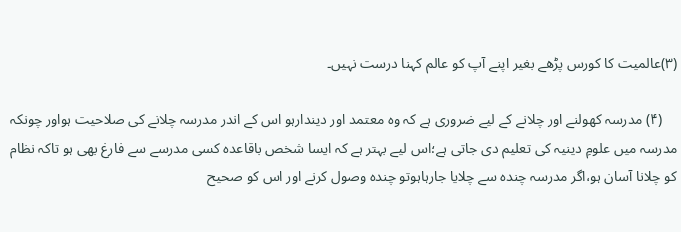(۳)عالمیت کا کورس پڑھے بغیر اپنے آپ کو عالم کہنا درست نہیں۔

    (۴) مدرسہ کھولنے اور چلانے کے لیے ضروری ہے کہ وہ معتمد اور دیندارہو اس کے اندر مدرسہ چلانے کی صلاحیت ہواور چونکہ مدرسہ میں علومِ دینیہ کی تعلیم دی جاتی ہے؛اس لیے بہتر ہے کہ ایسا شخص باقاعدہ کسی مدرسے سے فارغ بھی ہو تاکہ نظام کو چلانا آسان ہو،اگر مدرسہ چندہ سے چلایا جارہاہوتو چندہ وصول کرنے اور اس کو صحیح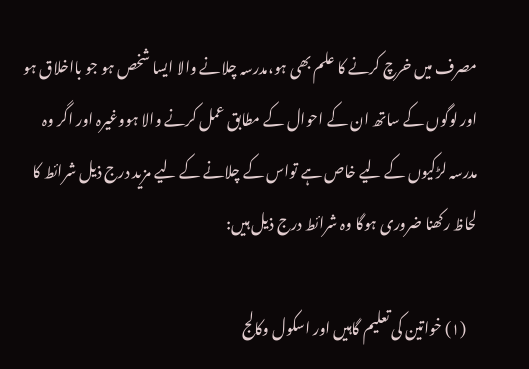مصرف میں خرچ کرنے کا علم بھی ہو،مدرسہ چلانے والا ایسا شخص ہو جو بااخلاق ہو اور لوگوں کے ساتھ ان کے احوال کے مطابق عمل کرنے والا ہووغیرہ اور اگر وہ مدرسہ لڑکیوں کے لیے خاص ہے تواس کے چلانے کے لیے مزید درج ذیل شرائط کا لحاظ رکھنا ضروری ہوگا وہ شرائط درج ذیل ہیں:

    (۱) خواتین کی تعلیم گاہیں اور اسکول وکالج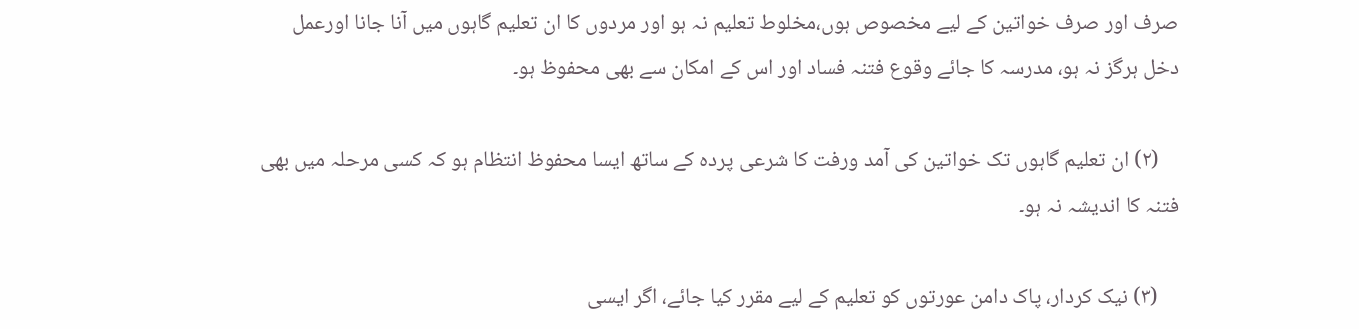صرف اور صرف خواتین کے لیے مخصوص ہوں،مخلوط تعلیم نہ ہو اور مردوں کا ان تعلیم گاہوں میں آنا جانا اورعمل دخل ہرگز نہ ہو، مدرسہ کا جائے وقوع فتنہ فساد اور اس کے امکان سے بھی محفوظ ہو۔

    (۲) ان تعلیم گاہوں تک خواتین کی آمد ورفت کا شرعی پردہ کے ساتھ ایسا محفوظ انتظام ہو کہ کسی مرحلہ میں بھی فتنہ کا اندیشہ نہ ہو۔

    (۳) نیک کردار، پاک دامن عورتوں کو تعلیم کے لیے مقرر کیا جائے، اگر ایسی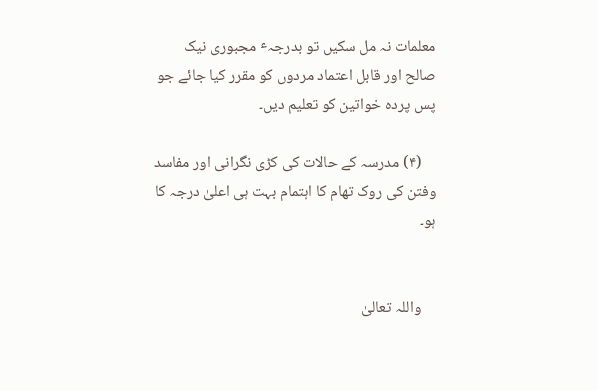معلمات نہ مل سکیں تو بدرجہٴ مجبوری نیک صالح اور قابل اعتماد مردوں کو مقرر کیا جائے جو پس پردہ خواتین کو تعلیم دیں۔

    (۴) مدرسہ کے حالات کی کڑی نگرانی اور مفاسد وفتن کی روک تھام کا اہتمام بہت ہی اعلیٰ درجہ کا ہو۔


    واللہ تعالیٰ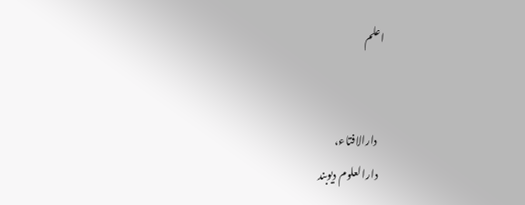اعلم


    دارالافتاء،
    دارالعلوم دیوبند